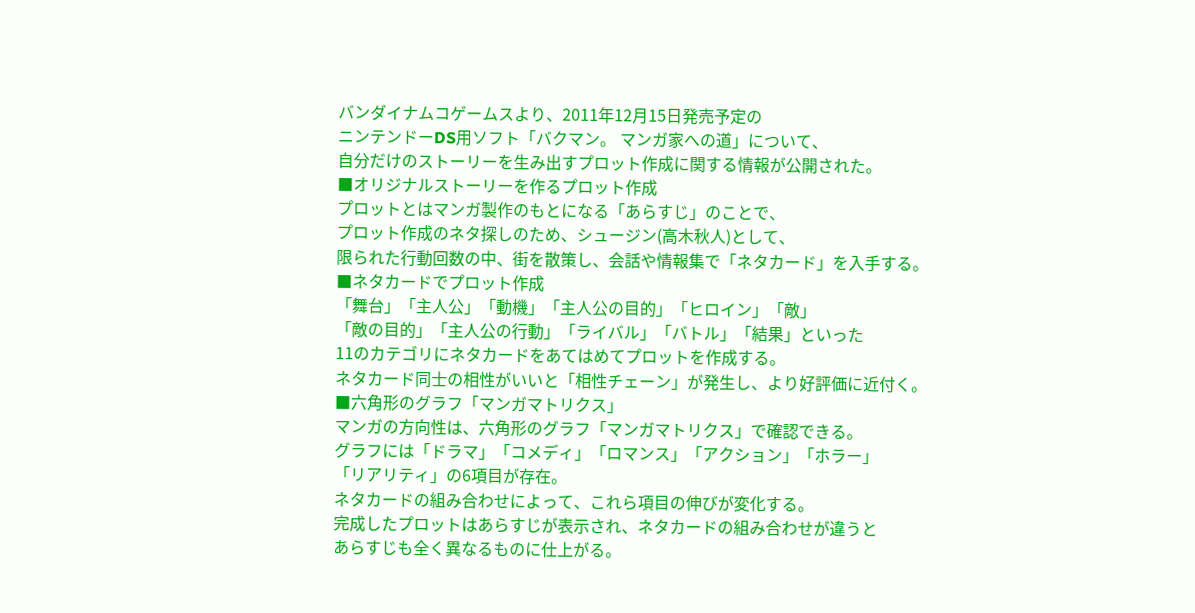バンダイナムコゲームスより、2011年12月15日発売予定の
ニンテンドーDS用ソフト「バクマン。 マンガ家への道」について、
自分だけのストーリーを生み出すプロット作成に関する情報が公開された。
■オリジナルストーリーを作るプロット作成
プロットとはマンガ製作のもとになる「あらすじ」のことで、
プロット作成のネタ探しのため、シュージン(高木秋人)として、
限られた行動回数の中、街を散策し、会話や情報集で「ネタカード」を入手する。
■ネタカードでプロット作成
「舞台」「主人公」「動機」「主人公の目的」「ヒロイン」「敵」
「敵の目的」「主人公の行動」「ライバル」「バトル」「結果」といった
11のカテゴリにネタカードをあてはめてプロットを作成する。
ネタカード同士の相性がいいと「相性チェーン」が発生し、より好評価に近付く。
■六角形のグラフ「マンガマトリクス」
マンガの方向性は、六角形のグラフ「マンガマトリクス」で確認できる。
グラフには「ドラマ」「コメディ」「ロマンス」「アクション」「ホラー」
「リアリティ」の6項目が存在。
ネタカードの組み合わせによって、これら項目の伸びが変化する。
完成したプロットはあらすじが表示され、ネタカードの組み合わせが違うと
あらすじも全く異なるものに仕上がる。